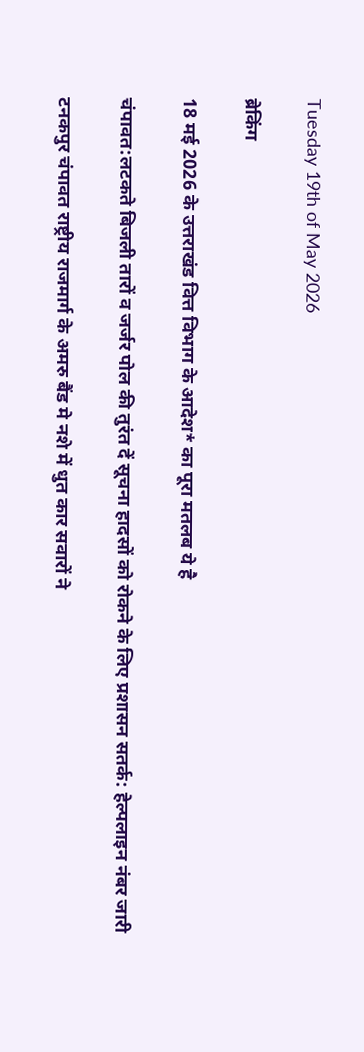Tuesday 19th of May 2026

ब्रेकिंग

18 मई 2026 के उत्तराखंड वित्त विभाग के आदेश* का पूरा मतलब ये है

चंपावत:लटकते बिजली तारों व जर्जर पोल की तुरंत दें सूचना हादसों को रोकने के लिए प्रशासन सतर्क: हेल्पलाइन नंबर जारी

टनकपुर चंपावत राष्ट्रीय राजमार्ग के अमरु बैंड मे नशे में धुत कार सवारों ने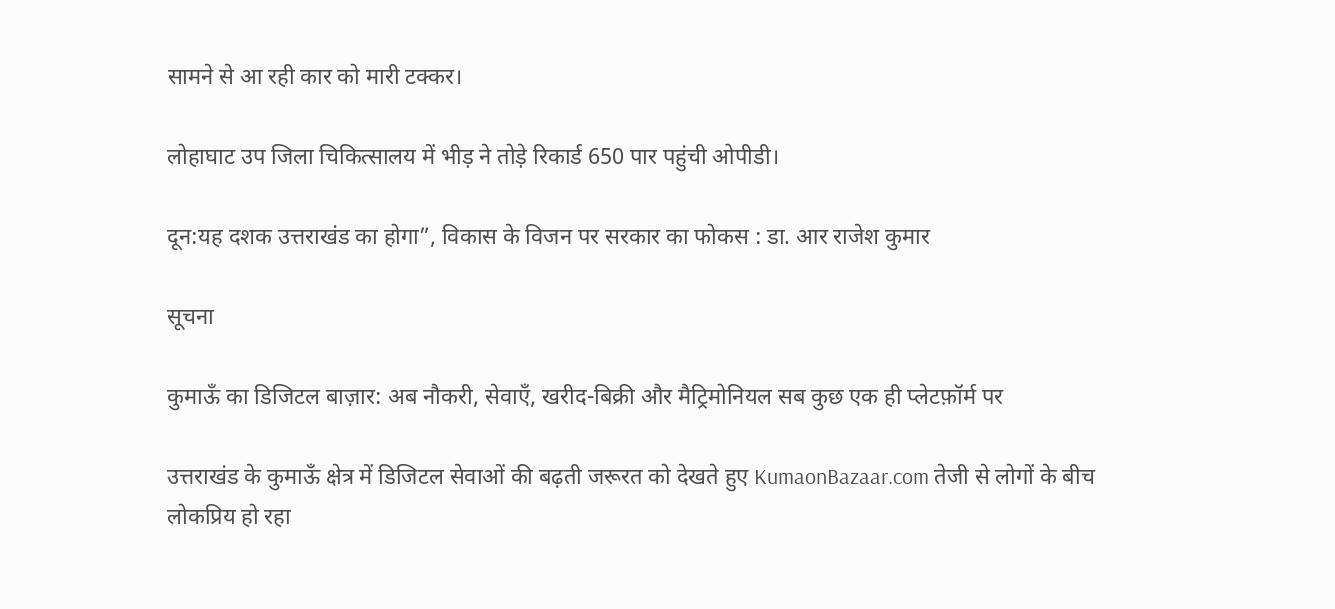सामने से आ रही कार को मारी टक्कर।

लोहाघाट उप जिला चिकित्सालय में भीड़ ने तोड़े रिकार्ड 650 पार पहुंची ओपीडी।

दून:यह दशक उत्तराखंड का होगा”, विकास के विजन पर सरकार का फोकस : डा. आर राजेश कुमार

सूचना

कुमाऊँ का डिजिटल बाज़ार: अब नौकरी, सेवाएँ, खरीद-बिक्री और मैट्रिमोनियल सब कुछ एक ही प्लेटफ़ॉर्म पर

उत्तराखंड के कुमाऊँ क्षेत्र में डिजिटल सेवाओं की बढ़ती जरूरत को देखते हुए KumaonBazaar.com तेजी से लोगों के बीच लोकप्रिय हो रहा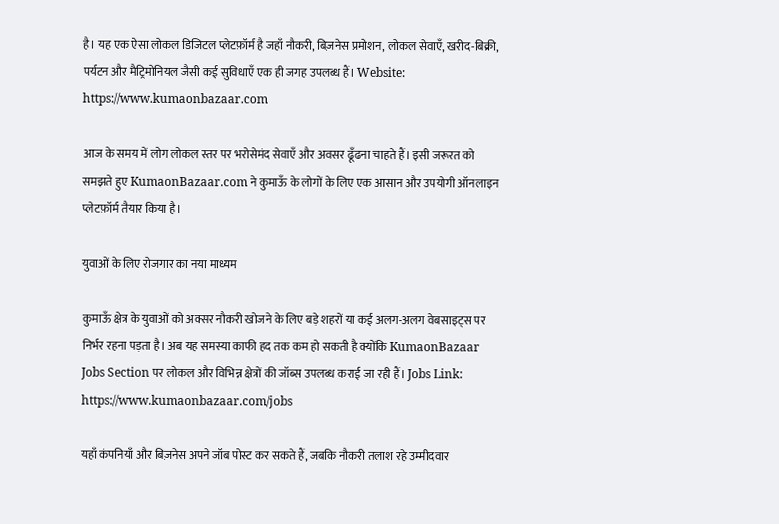है। यह एक ऐसा लोकल डिजिटल प्लेटफ़ॉर्म है जहाँ नौकरी, बिज़नेस प्रमोशन, लोकल सेवाएँ, खरीद-बिक्री, पर्यटन और मैट्रिमोनियल जैसी कई सुविधाएँ एक ही जगह उपलब्ध हैं। Website: https://www.kumaonbazaar.com

आज के समय में लोग लोकल स्तर पर भरोसेमंद सेवाएँ और अवसर ढूँढना चाहते हैं। इसी जरूरत को समझते हुए KumaonBazaar.com ने कुमाऊँ के लोगों के लिए एक आसान और उपयोगी ऑनलाइन प्लेटफ़ॉर्म तैयार किया है।

युवाओं के लिए रोजगार का नया माध्यम

कुमाऊँ क्षेत्र के युवाओं को अक्सर नौकरी खोजने के लिए बड़े शहरों या कई अलग-अलग वेबसाइट्स पर निर्भर रहना पड़ता है। अब यह समस्या काफी हद तक कम हो सकती है क्योंकि KumaonBazaar Jobs Section पर लोकल और विभिन्न क्षेत्रों की जॉब्स उपलब्ध कराई जा रही हैं। Jobs Link: https://www.kumaonbazaar.com/jobs

यहाँ कंपनियाँ और बिज़नेस अपने जॉब पोस्ट कर सकते हैं, जबकि नौकरी तलाश रहे उम्मीदवार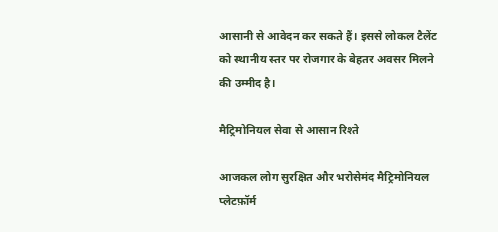आसानी से आवेदन कर सकते हैं। इससे लोकल टैलेंट को स्थानीय स्तर पर रोजगार के बेहतर अवसर मिलने की उम्मीद है।

मैट्रिमोनियल सेवा से आसान रिश्ते

आजकल लोग सुरक्षित और भरोसेमंद मैट्रिमोनियल प्लेटफ़ॉर्म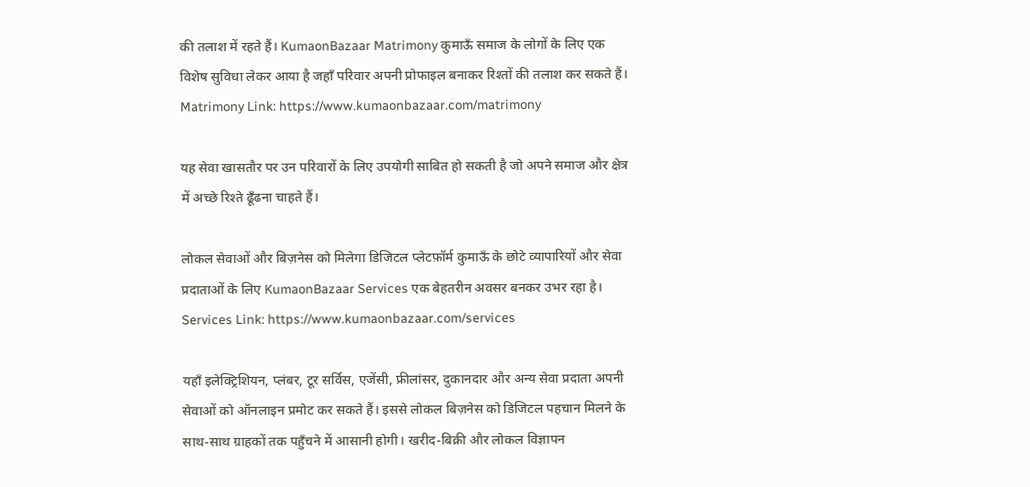की तलाश में रहते हैं। KumaonBazaar Matrimony कुमाऊँ समाज के लोगों के लिए एक विशेष सुविधा लेकर आया है जहाँ परिवार अपनी प्रोफाइल बनाकर रिश्तों की तलाश कर सकते हैं। Matrimony Link: https://www.kumaonbazaar.com/matrimony

यह सेवा खासतौर पर उन परिवारों के लिए उपयोगी साबित हो सकती है जो अपने समाज और क्षेत्र में अच्छे रिश्ते ढूँढना चाहते हैं।

लोकल सेवाओं और बिज़नेस को मिलेगा डिजिटल प्लेटफ़ॉर्म कुमाऊँ के छोटे व्यापारियों और सेवा प्रदाताओं के लिए KumaonBazaar Services एक बेहतरीन अवसर बनकर उभर रहा है। Services Link: https://www.kumaonbazaar.com/services

यहाँ इलेक्ट्रिशियन, प्लंबर, टूर सर्विस, एजेंसी, फ्रीलांसर, दुकानदार और अन्य सेवा प्रदाता अपनी सेवाओं को ऑनलाइन प्रमोट कर सकते हैं। इससे लोकल बिज़नेस को डिजिटल पहचान मिलने के साथ-साथ ग्राहकों तक पहुँचने में आसानी होगी। खरीद-बिक्री और लोकल विज्ञापन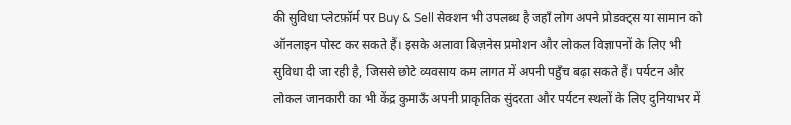की सुविधा प्लेटफ़ॉर्म पर Buy & Sell सेक्शन भी उपलब्ध है जहाँ लोग अपने प्रोडक्ट्स या सामान को ऑनलाइन पोस्ट कर सकते हैं। इसके अलावा बिज़नेस प्रमोशन और लोकल विज्ञापनों के लिए भी सुविधा दी जा रही है, जिससे छोटे व्यवसाय कम लागत में अपनी पहुँच बढ़ा सकते हैं। पर्यटन और लोकल जानकारी का भी केंद्र कुमाऊँ अपनी प्राकृतिक सुंदरता और पर्यटन स्थलों के लिए दुनियाभर में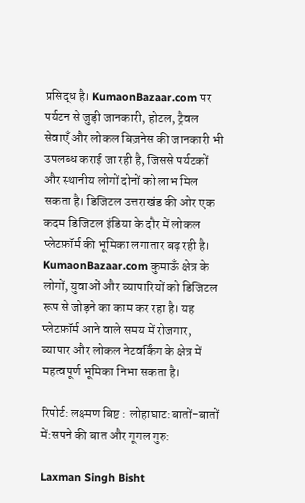प्रसिद्ध है। KumaonBazaar.com पर पर्यटन से जुड़ी जानकारी, होटल, ट्रैवल सेवाएँ और लोकल बिज़नेस की जानकारी भी उपलब्ध कराई जा रही है, जिससे पर्यटकों और स्थानीय लोगों दोनों को लाभ मिल सकता है। डिजिटल उत्तराखंड की ओर एक कदम डिजिटल इंडिया के दौर में लोकल प्लेटफ़ॉर्म की भूमिका लगातार बढ़ रही है। KumaonBazaar.com कुमाऊँ क्षेत्र के लोगों, युवाओं और व्यापारियों को डिजिटल रूप से जोड़ने का काम कर रहा है। यह प्लेटफ़ॉर्म आने वाले समय में रोजगार, व्यापार और लोकल नेटवर्किंग के क्षेत्र में महत्वपूर्ण भूमिका निभा सकता है।

रिपोर्ट: लक्ष्मण बिष्ट : लोहाघाट:बातों-बातों में:सपने की बात और गूगल गुरु:

Laxman Singh Bisht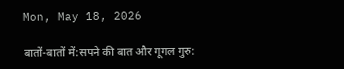Mon, May 18, 2026

बातों-बातों में:सपने की बात और गूगल गुरु: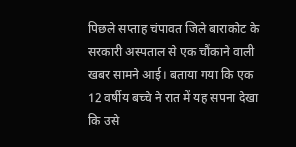पिछले सप्ताह चंपावत जिले बाराकोट के सरकारी अस्पताल से एक चौंकाने वाली खबर सामने आई। बताया गया कि एक 12 वर्षीय बच्चे ने रात में यह सपना देखा कि उसे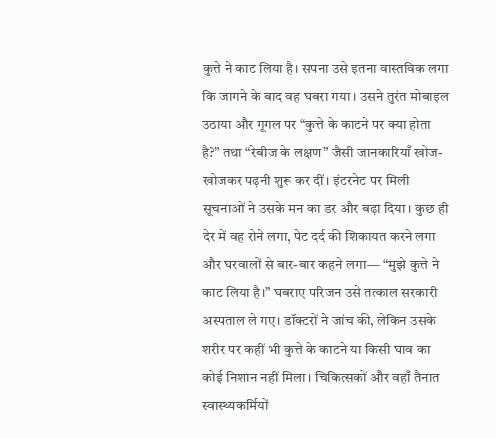कुत्ते ने काट लिया है। सपना उसे इतना वास्तविक लगा कि जागने के बाद वह घबरा गया। उसने तुरंत मोबाइल उठाया और गूगल पर “कुत्ते के काटने पर क्या होता है?” तथा “रेबीज के लक्षण” जैसी जानकारियाँ खोज-खोजकर पढ़नी शुरू कर दीं। इंटरनेट पर मिली सूचनाओं ने उसके मन का डर और बढ़ा दिया। कुछ ही देर में वह रोने लगा, पेट दर्द की शिकायत करने लगा और घरवालों से बार-बार कहने लगा— “मुझे कुत्ते ने काट लिया है।” घबराए परिजन उसे तत्काल सरकारी अस्पताल ले गए। डॉक्टरों ने जांच की, लेकिन उसके शरीर पर कहीं भी कुत्ते के काटने या किसी घाव का कोई निशान नहीं मिला। चिकित्सकों और वहाँ तैनात स्वास्थ्यकर्मियों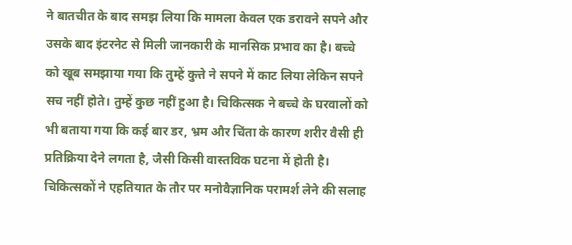ने बातचीत के बाद समझ लिया कि मामला केवल एक डरावने सपने और उसके बाद इंटरनेट से मिली जानकारी के मानसिक प्रभाव का है। बच्चे को खूब समझाया गया कि तुम्हें कुत्ते ने सपने में काट लिया लेकिन सपने सच नहीं होते। तुम्हें कुछ नहीं हुआ है। चिकित्सक ने बच्चे के घरवालों को भी बताया गया कि कई बार डर, भ्रम और चिंता के कारण शरीर वैसी ही प्रतिक्रिया देने लगता है, जैसी किसी वास्तविक घटना में होती है। चिकित्सकों ने एहतियात के तौर पर मनोवैज्ञानिक परामर्श लेने की सलाह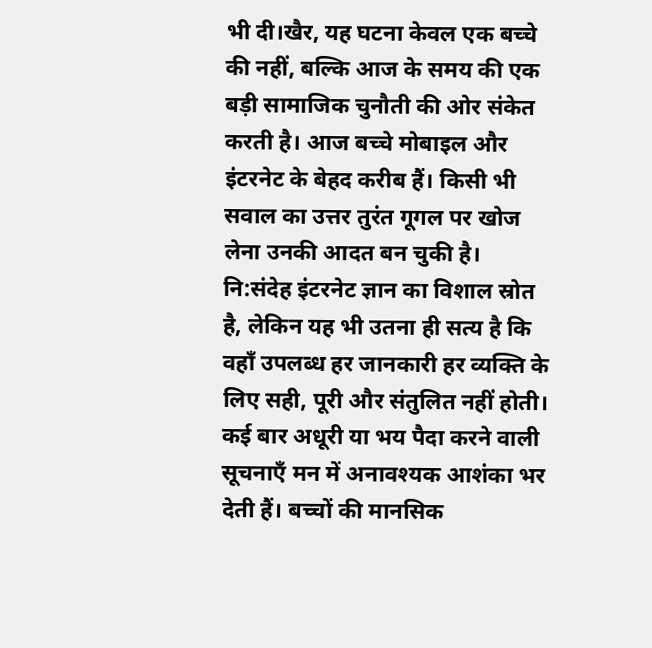भी दी।खैर, यह घटना केवल एक बच्चे की नहीं, बल्कि आज के समय की एक बड़ी सामाजिक चुनौती की ओर संकेत करती है। आज बच्चे मोबाइल और इंटरनेट के बेहद करीब हैं। किसी भी सवाल का उत्तर तुरंत गूगल पर खोज लेना उनकी आदत बन चुकी है। नि:संदेह इंटरनेट ज्ञान का विशाल स्रोत है, लेकिन यह भी उतना ही सत्य है कि वहाँ उपलब्ध हर जानकारी हर व्यक्ति के लिए सही, पूरी और संतुलित नहीं होती। कई बार अधूरी या भय पैदा करने वाली सूचनाएँ मन में अनावश्यक आशंका भर देती हैं। बच्चों की मानसिक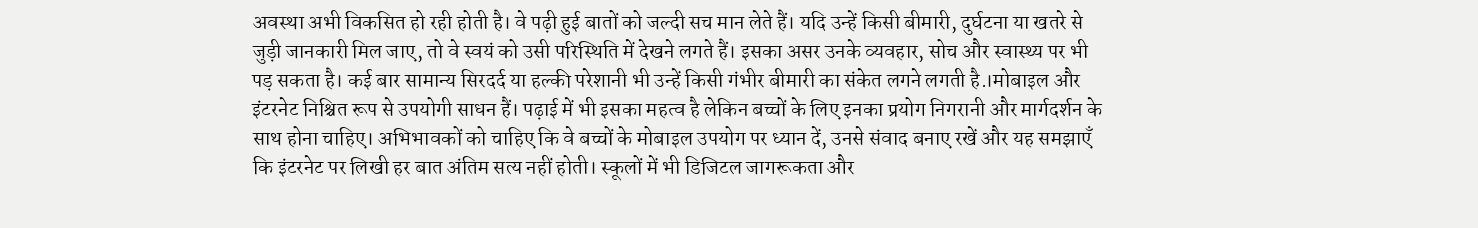अवस्था अभी विकसित हो रही होती है। वे पढ़ी हुई बातों को जल्दी सच मान लेते हैं। यदि उन्हें किसी बीमारी, दुर्घटना या खतरे से जुड़ी जानकारी मिल जाए, तो वे स्वयं को उसी परिस्थिति में देखने लगते हैं। इसका असर उनके व्यवहार, सोच और स्वास्थ्य पर भी पड़ सकता है। कई बार सामान्य सिरदर्द या हल्की परेशानी भी उन्हें किसी गंभीर बीमारी का संकेत लगने लगती है.।मोबाइल और इंटरनेट निश्चित रूप से उपयोगी साधन हैं। पढ़ाई में भी इसका महत्व है लेकिन बच्चों के लिए इनका प्रयोग निगरानी और मार्गदर्शन के साथ होना चाहिए। अभिभावकों को चाहिए कि वे बच्चों के मोबाइल उपयोग पर ध्यान दें, उनसे संवाद बनाए रखें और यह समझाएँ कि इंटरनेट पर लिखी हर बात अंतिम सत्य नहीं होती। स्कूलों में भी डिजिटल जागरूकता और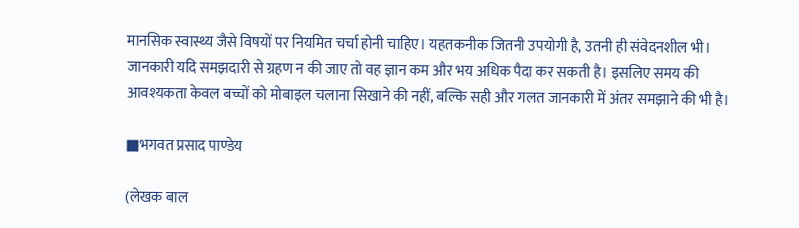मानसिक स्वास्थ्य जैसे विषयों पर नियमित चर्चा होनी चाहिए। यहतकनीक जितनी उपयोगी है, उतनी ही संवेदनशील भी। जानकारी यदि समझदारी से ग्रहण न की जाए तो वह ज्ञान कम और भय अधिक पैदा कर सकती है। इसलिए समय की आवश्यकता केवल बच्चों को मोबाइल चलाना सिखाने की नहीं, बल्कि सही और गलत जानकारी में अंतर समझाने की भी है।

■भगवत प्रसाद पाण्डेय

(लेखक बाल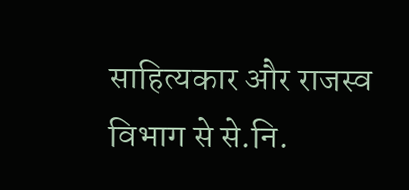साहित्यकार और राजस्व विभाग से से.नि.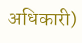अधिकारी)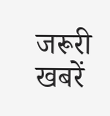जरूरी खबरें